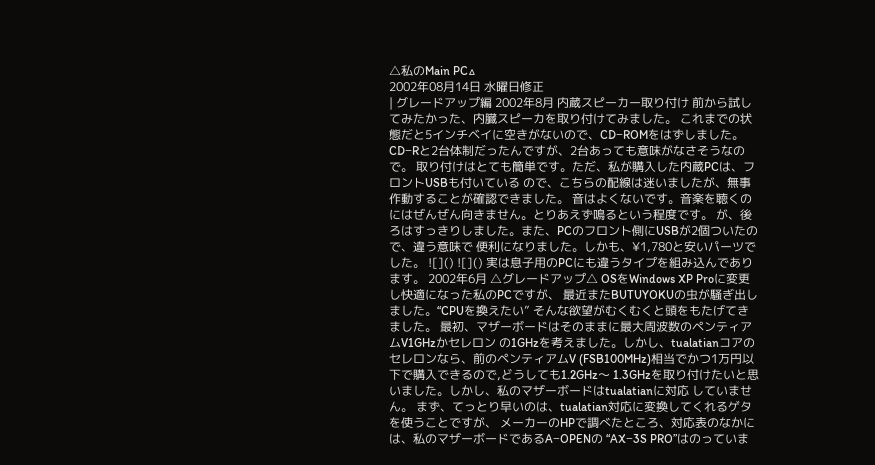△私のMain PC△
2002年08月14日 水曜日修正
| グレードアップ編 2002年8月 内蔵スピーカー取り付け 前から試してみたかった、内臓スピーカを取り付けてみました。 これまでの状態だと5インチベイに空きがないので、CD−ROMをはずしました。 CD−Rと2台体制だったんですが、2台あっても意味がなさそうなので。 取り付けはとても簡単です。ただ、私が購入した内蔵PCは、フロントUSBも付いている ので、こちらの配線は迷いましたが、無事作動することが確認できました。 音はよくないです。音楽を聴くのにはぜんぜん向きません。とりあえず鳴るという程度です。 が、後ろはすっきりしました。また、PCのフロント側にUSBが2個ついたので、違う意味で 便利になりました。しかも、¥1,780と安いパーツでした。 ![]() ![]() 実は息子用のPCにも違うタイプを組み込んであります。 2002年6月 △グレードアップ△ OSをWindows XP Proに変更し快適になった私のPCですが、 最近またBUTUYOKUの虫が騒ぎ出しました。“CPUを換えたい” そんな欲望がむくむくと頭をもたげてきました。 最初、マザーボードはそのままに最大周波数のペンティアムV1GHzかセレロン の1GHzを考えました。しかし、tualatianコアのセレロンなら、前のペンティアムV (FSB100MHz)相当でかつ1万円以下で購入できるので,どうしても1.2GHz〜 1.3GHzを取り付けたいと思いました。しかし、私のマザーボードはtualatianに対応 していません。 まず、てっとり早いのは、tualatian対応に変換してくれるゲタを使うことですが、 メーカーのHPで調べたところ、対応表のなかには、私のマザーボードであるA−OPENの “AX−3S PRO”はのっていま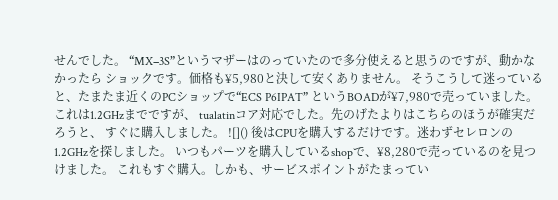せんでした。 “MX−3S”というマザーはのっていたので多分使えると思うのですが、動かなかったら ショックです。価格も¥5,980と決して安くありません。 そうこうして迷っていると、たまたま近くのPCショップで“ECS P6IPAT” というBOADが¥7,980で売っていました。これは1.2GHzまでですが、 tualatinコア対応でした。先のげたよりはこちらのほうが確実だろうと、 すぐに購入しました。 ![]() 後はCPUを購入するだけです。迷わずセレロンの1.2GHzを探しました。 いつもパーツを購入しているshopで、¥8,280で売っているのを見つけました。 これもすぐ購入。しかも、サービスポイントがたまってい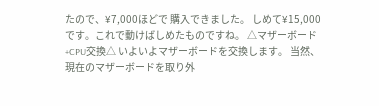たので、¥7,000ほどで 購入できました。 しめて¥15,000です。これで動けばしめたものですね。 △マザーボード+CPU交換△ いよいよマザーボードを交換します。 当然、現在のマザーボードを取り外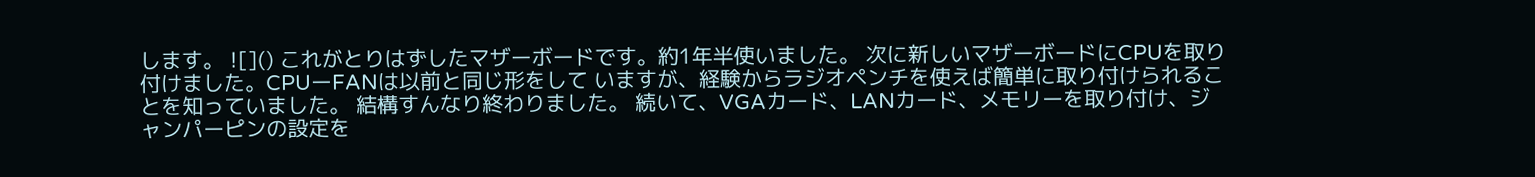します。 ![]() これがとりはずしたマザーボードです。約1年半使いました。 次に新しいマザーボードにCPUを取り付けました。CPUーFANは以前と同じ形をして いますが、経験からラジオペンチを使えば簡単に取り付けられることを知っていました。 結構すんなり終わりました。 続いて、VGAカード、LANカード、メモリーを取り付け、ジャンパーピンの設定を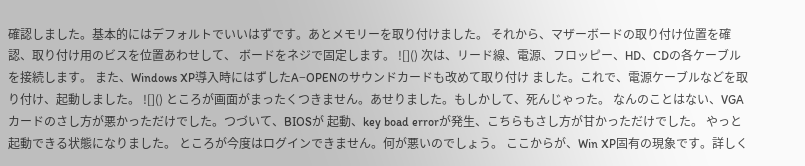確認しました。基本的にはデフォルトでいいはずです。あとメモリーを取り付けました。 それから、マザーボードの取り付け位置を確認、取り付け用のビスを位置あわせして、 ボードをネジで固定します。 ![]() 次は、リード線、電源、フロッピー、HD、CDの各ケーブルを接続します。 また、Windows XP導入時にはずしたA−OPENのサウンドカードも改めて取り付け ました。これで、電源ケーブルなどを取り付け、起動しました。 ![]() ところが画面がまったくつきません。あせりました。もしかして、死んじゃった。 なんのことはない、VGAカードのさし方が悪かっただけでした。つづいて、BIOSが 起動、key boad errorが発生、こちらもさし方が甘かっただけでした。 やっと起動できる状態になりました。 ところが今度はログインできません。何が悪いのでしょう。 ここからが、Win XP固有の現象です。詳しく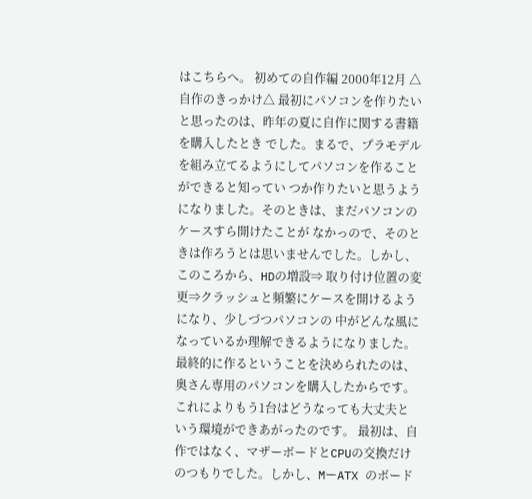はこちらへ。 初めての自作編 2000年12月 △自作のきっかけ△ 最初にパソコンを作りたいと思ったのは、昨年の夏に自作に関する書籍を購入したとき でした。まるで、プラモデルを組み立てるようにしてパソコンを作ることができると知ってい つか作りたいと思うようになりました。そのときは、まだパソコンのケースすら開けたことが なかっので、そのときは作ろうとは思いませんでした。しかし、このころから、HDの増設⇒ 取り付け位置の変更⇒クラッシュと頻繁にケースを開けるようになり、少しづつパソコンの 中がどんな風になっているか理解できるようになりました。 最終的に作るということを決められたのは、奥さん専用のパソコンを購入したからです。 これによりもう1台はどうなっても大丈夫という環境ができあがったのです。 最初は、自作ではなく、マザーボードとCPUの交換だけのつもりでした。しかし、MーATX のボード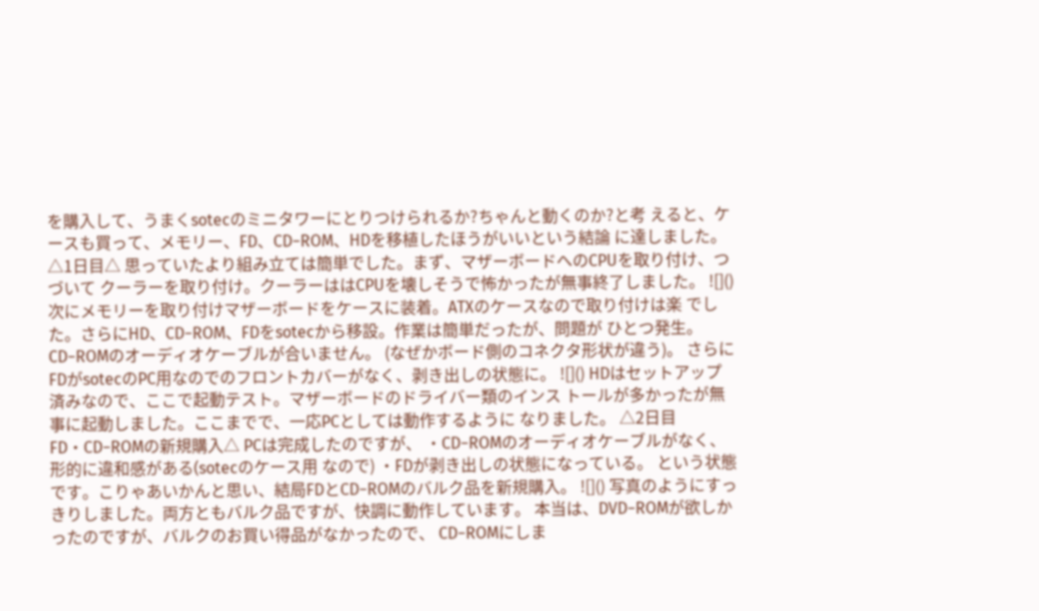を購入して、うまくsotecのミニタワーにとりつけられるか?ちゃんと動くのか?と考 えると、ケースも買って、メモリー、FD、CD−ROM、HDを移植したほうがいいという結論 に達しました。 △1日目△ 思っていたより組み立ては簡単でした。まず、マザーボードへのCPUを取り付け、つづいて クーラーを取り付け。クーラーははCPUを壊しそうで怖かったが無事終了しました。 ![]() 次にメモリーを取り付けマザーボードをケースに装着。ATXのケースなので取り付けは楽 でした。さらにHD、CD−ROM、FDをsotecから移設。作業は簡単だったが、問題が ひとつ発生。CD−ROMのオーディオケーブルが合いません。 (なぜかボード側のコネクタ形状が違う)。 さらにFDがsotecのPC用なのでのフロントカバーがなく、剥き出しの状態に。 ![]() HDはセットアップ済みなので、ここで起動テスト。マザーボードのドライバー類のインス トールが多かったが無事に起動しました。ここまでで、一応PCとしては動作するように なりました。 △2日目 FD・CD−ROMの新規購入△ PCは完成したのですが、 ・CD−ROMのオーディオケーブルがなく、形的に違和感がある(sotecのケース用 なので) ・FDが剥き出しの状態になっている。 という状態です。こりゃあいかんと思い、結局FDとCD−ROMのバルク品を新規購入。 ![]() 写真のようにすっきりしました。両方ともバルク品ですが、快調に動作しています。 本当は、DVD−ROMが欲しかったのですが、バルクのお買い得品がなかったので、 CD−ROMにしま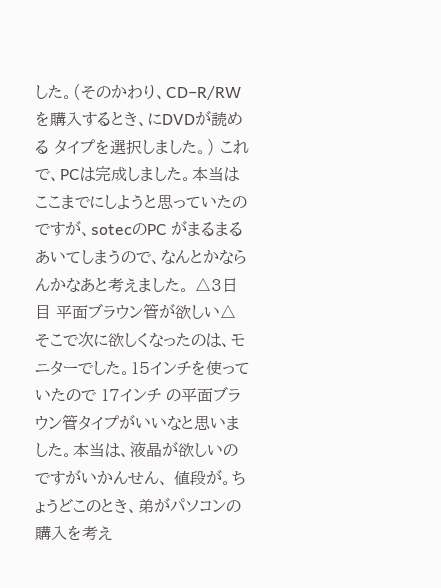した。(そのかわり、CD−R/RWを購入するとき、にDVDが読める タイプを選択しました。) これで、PCは完成しました。本当はここまでにしようと思っていたのですが、sotecのPC がまるまるあいてしまうので、なんとかならんかなあと考えました。 △3日目 平面ブラウン管が欲しい△ そこで次に欲しくなったのは、モニターでした。15インチを使っていたので 17インチ の平面ブラウン管タイプがいいなと思いました。本当は、液晶が欲しいのですがいかんせん、 値段が。ちょうどこのとき、弟がパソコンの購入を考え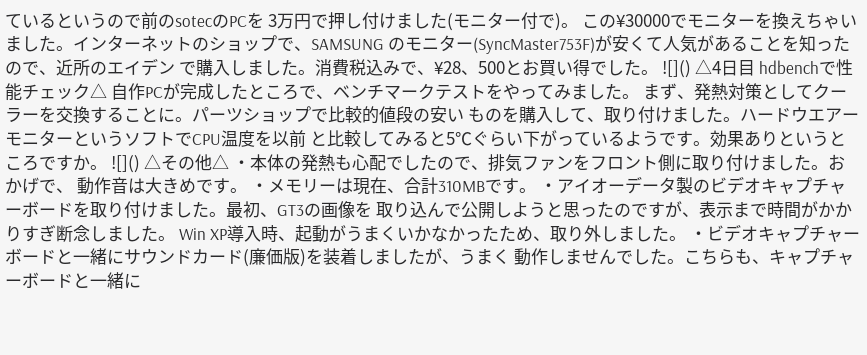ているというので前のsotecのPCを 3万円で押し付けました(モニター付で)。 この¥30000でモニターを換えちゃいました。インターネットのショップで、SAMSUNG のモニター(SyncMaster753F)が安くて人気があることを知ったので、近所のエイデン で購入しました。消費税込みで、¥28、500とお買い得でした。 ![]() △4日目 hdbenchで性能チェック△ 自作PCが完成したところで、ベンチマークテストをやってみました。 まず、発熱対策としてクーラーを交換することに。パーツショップで比較的値段の安い ものを購入して、取り付けました。ハードウエアーモニターというソフトでCPU温度を以前 と比較してみると5℃ぐらい下がっているようです。効果ありというところですか。 ![]() △その他△ ・本体の発熱も心配でしたので、排気ファンをフロント側に取り付けました。おかげで、 動作音は大きめです。 ・メモリーは現在、合計310MBです。 ・アイオーデータ製のビデオキャプチャーボードを取り付けました。最初、GT3の画像を 取り込んで公開しようと思ったのですが、表示まで時間がかかりすぎ断念しました。 Win XP導入時、起動がうまくいかなかったため、取り外しました。 ・ビデオキャプチャーボードと一緒にサウンドカード(廉価版)を装着しましたが、うまく 動作しませんでした。こちらも、キャプチャーボードと一緒に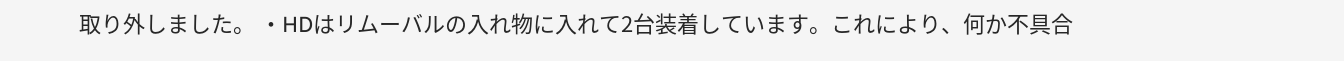取り外しました。 ・HDはリムーバルの入れ物に入れて2台装着しています。これにより、何か不具合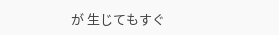が 生じてもすぐ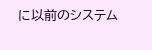に以前のシステム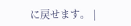に戻せます。 |